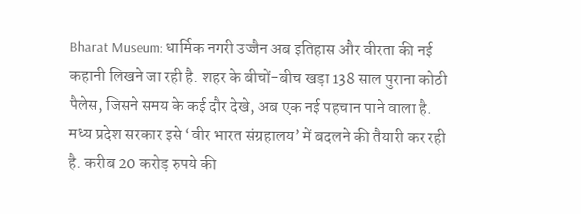Bharat Museum: धार्मिक नगरी उज्जैन अब इतिहास और वीरता की नई कहानी लिखने जा रही है. शहर के बीचों-बीच खड़ा 138 साल पुराना कोठी पैलेस, जिसने समय के कई दौर देखे, अब एक नई पहचान पाने वाला है. मध्य प्रदेश सरकार इसे ‘वीर भारत संग्रहालय’ में बदलने की तैयारी कर रही है. करीब 20 करोड़ रुपये की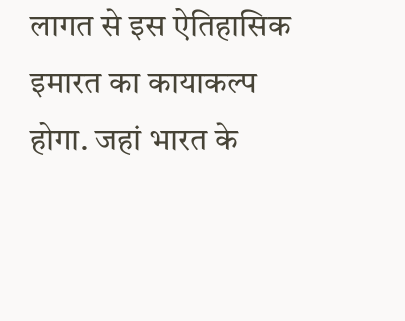लागत से इस ऐतिहासिक इमारत का कायाकल्प होगा. जहां भारत के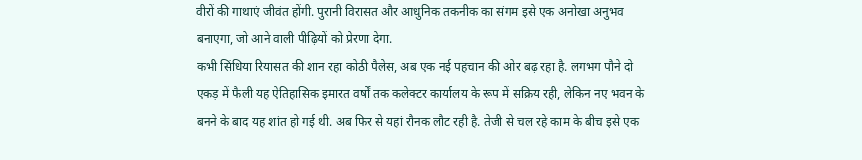वीरों की गाथाएं जीवंत होंगी. पुरानी विरासत और आधुनिक तकनीक का संगम इसे एक अनोखा अनुभव बनाएगा, जो आने वाली पीढ़ियों को प्रेरणा देगा.
कभी सिंधिया रियासत की शान रहा कोठी पैलेस, अब एक नई पहचान की ओर बढ़ रहा है. लगभग पौने दो एकड़ में फैली यह ऐतिहासिक इमारत वर्षों तक कलेक्टर कार्यालय के रूप में सक्रिय रही, लेकिन नए भवन के बनने के बाद यह शांत हो गई थी. अब फिर से यहां रौनक लौट रही है. तेजी से चल रहे काम के बीच इसे एक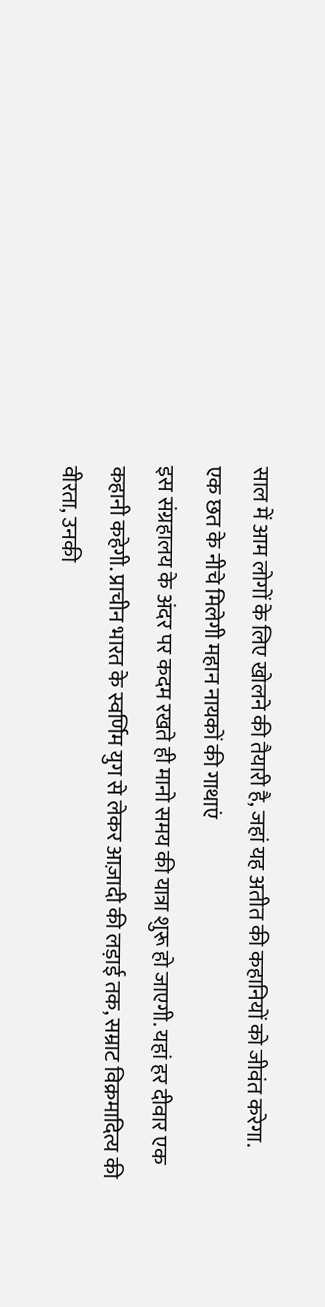साल में आम लोगों के लिए खोलने की तैयारी है, जहां यह अतीत की कहानियों को जीवंत करेगा.
एक छत के नीचे मिलेगी महान नायकों की गाथाएं
इस संग्रहालय के अंदर पर कदम रखते ही मानो समय की यात्रा शुरू हो जाएगी. यहां हर दीवार एक कहानी कहेगी. प्राचीन भारत के स्वर्णिम युग से लेकर आज़ादी की लड़ाई तक, सम्राट विक्रमादित्य की वीरता, उनकी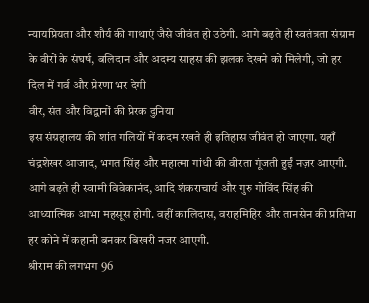न्यायप्रियता और शौर्य की गाथाएं जैसे जीवंत हो उठेगी. आगे बढ़ते ही स्वतंत्रता संग्राम के वीरों के संघर्ष, बलिदान और अदम्य साहस की झलक देखने को मिलेगी, जो हर दिल में गर्व और प्रेरणा भर देगी
वीर, संत और विद्वानों की प्रेरक दुनिया
इस संग्रहालय की शांत गलियों में कदम रखते ही इतिहास जीवंत हो जाएगा. यहाँ चंद्रशेखर आजाद, भगत सिंह और महात्मा गांधी की वीरता गूंजती हुईं नज़र आएगी. आगे बढ़ते ही स्वामी विवेकानंद, आदि शंकराचार्य और गुरु गोविंद सिंह की आध्यात्मिक आभा महसूस होगी. वहीं कालिदास, वराहमिहिर और तानसेन की प्रतिभा हर कोने में कहानी बनकर बिखरी नजर आएगी.
श्रीराम की लगभग 96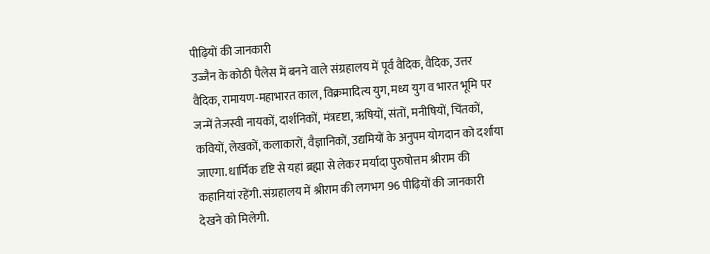पीढ़ियों की जानकारी
उज्जैन के कोठी पैलेस में बनने वाले संग्रहालय में पूर्व वैदिक, वैदिक, उत्तर वैदिक, रामायण-महाभारत काल, विक्रमादित्य युग, मध्य युग व भारत भूमि पर जन्में तेजस्वी नायकों, दार्शनिकों, मंत्रदृष्टा, ऋषियों, संतों, मनीषियों, चिंतकों, कवियों, लेखकों, कलाकारों, वैज्ञानिकों, उद्यमियों के अनुपम योगदान को दर्शाया जाएगा. धार्मिक दृष्टि से यहां ब्रह्मा से लेकर मर्यादा पुरुषोत्तम श्रीराम की कहानियां रहेंगी. संग्रहालय में श्रीराम की लगभग 96 पीढ़ियों की जानकारी देखने को मिलेगी.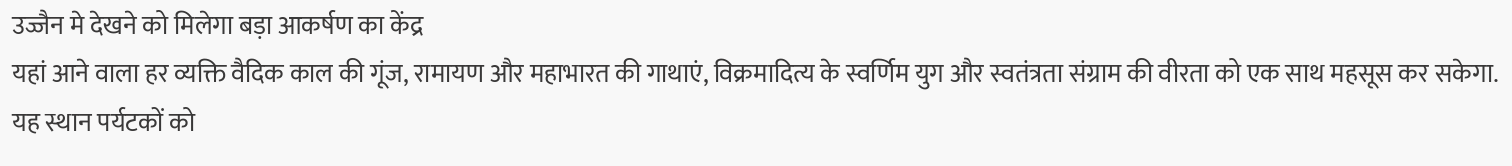उज्जैन मे देखने को मिलेगा बड़ा आकर्षण का केंद्र
यहां आने वाला हर व्यक्ति वैदिक काल की गूंज, रामायण और महाभारत की गाथाएं, विक्रमादित्य के स्वर्णिम युग और स्वतंत्रता संग्राम की वीरता को एक साथ महसूस कर सकेगा. यह स्थान पर्यटकों को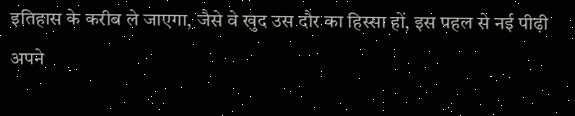इतिहास के करीब ले जाएगा, जैसे वे खुद उस दौर का हिस्सा हों, इस पहल से नई पीढ़ी अपने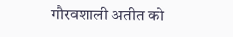गौरवशाली अतीत को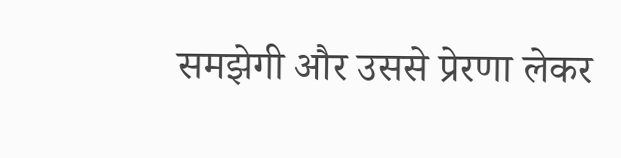समझेगी और उससे प्रेरणा लेकर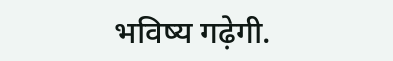भविष्य गढ़ेगी.